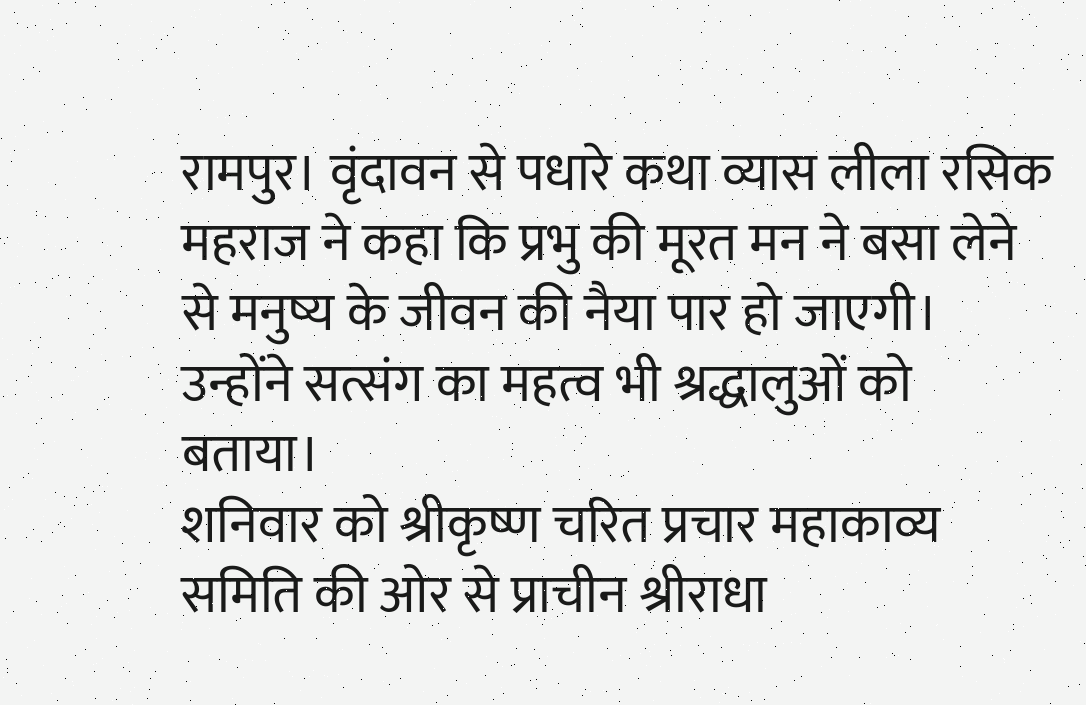रामपुर। वृंदावन से पधारे कथा व्यास लीला रसिक महराज ने कहा कि प्रभु की मूरत मन ने बसा लेने से मनुष्य के जीवन की नैया पार हो जाएगी। उन्होंने सत्संग का महत्व भी श्रद्धालुओं को बताया।
शनिवार को श्रीकृष्ण चरित प्रचार महाकाव्य समिति की ओर से प्राचीन श्रीराधा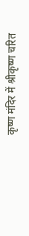कृष्ण मंदिर में श्रीकृष्ण चरित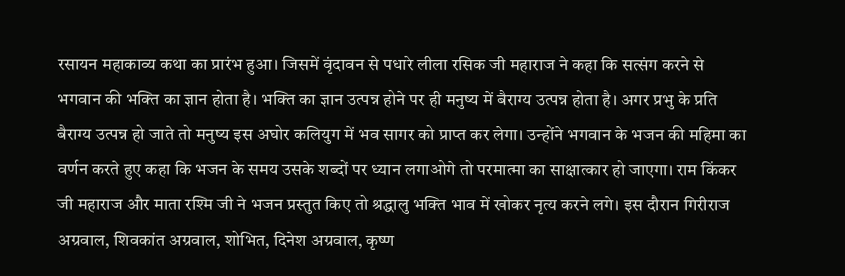रसायन महाकाव्य कथा का प्रारंभ हुआ। जिसमें वृंदावन से पधारे लीला रसिक जी महाराज ने कहा कि सत्संग करने से भगवान की भक्ति का ज्ञान होता है। भक्ति का ज्ञान उत्पन्न होने पर ही मनुष्य में बैराग्य उत्पन्न होता है। अगर प्रभु के प्रति बैराग्य उत्पन्न हो जाते तो मनुष्य इस अघोर कलियुग में भव सागर को प्राप्त कर लेगा। उन्होंने भगवान के भजन की महिमा का वर्णन करते हुए कहा कि भजन के समय उसके शब्दों पर ध्यान लगाओगे तो परमात्मा का साक्षात्कार हो जाएगा। राम किंकर जी महाराज और माता रश्मि जी ने भजन प्रस्तुत किए तो श्रद्धालु भक्ति भाव में खोकर नृत्य करने लगे। इस दौरान गिरीराज अग्रवाल, शिवकांत अग्रवाल, शोभित, दिनेश अग्रवाल, कृष्ण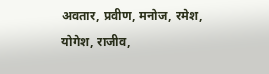अवतार, प्रवीण, मनोज, रमेश, योगेश, राजीव,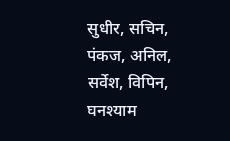सुधीर, सचिन, पंकज, अनिल, सर्वेश, विपिन, घनश्याम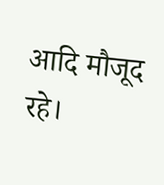आदि मौजूद रहे।